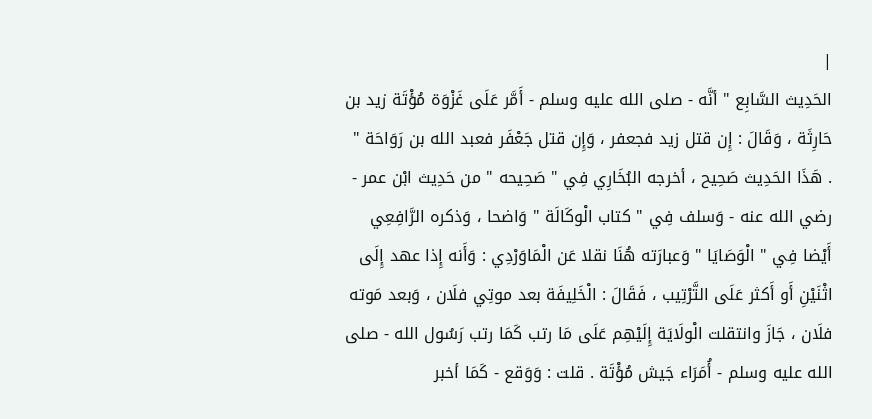|
الحَدِيث السَّابِع " أنَّه - صلى الله عليه وسلم - أَمَّر عَلَى غَزْوَة مُؤْتَة زيد بن حَارِثَة ، وَقَالَ : إِن قتل زيد فجعفر ، وَإِن قتل جَعْفَر فعبد الله بن رَوَاحَة " . هَذَا الحَدِيث صَحِيح ، أخرجه البُخَارِي فِي " صَحِيحه " من حَدِيث ابْن عمر - رضي الله عنه - وَسلف فِي " كتاب الْوكَالَة " وَاضحا ، وَذكره الرَّافِعِي أَيْضا فِي " الْوَصَايَا " وَعبارَته هُنَا نقلا عَن الْمَاوَرْدِي : وَأَنه إِذا عهد إِلَى اثْنَيْنِ أَو أَكثر عَلَى التَّرْتِيب ، فَقَالَ : الْخَلِيفَة بعد موتِي فلَان ، وَبعد مَوته فلَان ، جَازَ وانتقلت الْولَايَة إِلَيْهِم عَلَى مَا رتب كَمَا رتب رَسُول الله - صلى الله عليه وسلم - أُمَرَاء جَيش مُؤْتَة . قلت : وَوَقع - كَمَا أخبر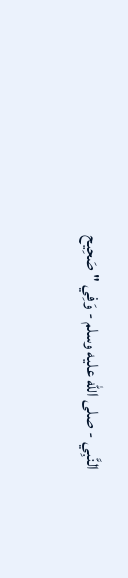النَّبِي - صلى الله عليه وسلم - وَفِي " صَحِيح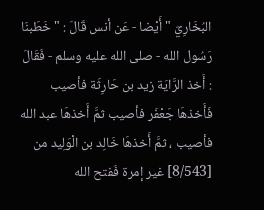البُخَارِيّ " أَيْضا - عَن أنس قَالَ : " خَطَبنَا رَسُول الله - صلى الله عليه وسلم - فَقَالَ : أَخذ الرَّايَة زيد بن حَارِثَة فأصيب فَأَخذهَا جَعْفَر فأصيب ثمَّ أَخذهَا عبد الله فأصيب ، ثمَّ أَخذهَا خَالِد بن الْوَلِيد من [8/543] غير إمرة فَفتح الله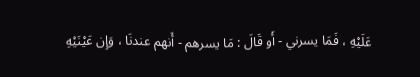عَلَيْهِ ، فَمَا يسرني - أَو قَالَ : مَا يسرهم - أَنهم عندنَا ، وَإِن عَيْنَيْهِ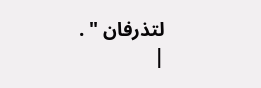لتذرفان " .
|